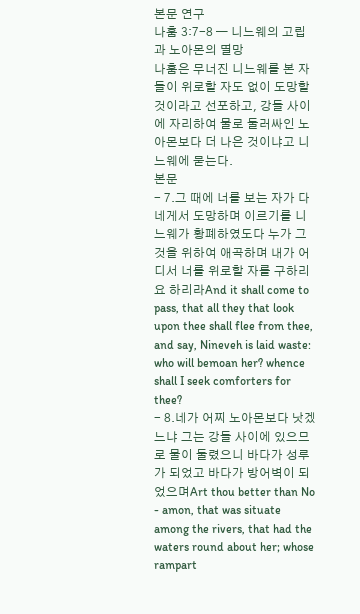본문 연구
나훔 3:7-8 — 니느웨의 고립과 노아몬의 멸망
나훔은 무너진 니느웨를 본 자들이 위로할 자도 없이 도망할 것이라고 선포하고, 강들 사이에 자리하여 물로 둘러싸인 노아몬보다 더 나은 것이냐고 니느웨에 묻는다.
본문
- 7.그 때에 너를 보는 자가 다 네게서 도망하며 이르기를 니느웨가 황폐하였도다 누가 그것을 위하여 애곡하며 내가 어디서 너를 위로할 자를 구하리요 하리라And it shall come to pass, that all they that look upon thee shall flee from thee, and say, Nineveh is laid waste: who will bemoan her? whence shall I seek comforters for thee?
- 8.네가 어찌 노아몬보다 낫겠느냐 그는 강들 사이에 있으므로 물이 둘렸으니 바다가 성루가 되었고 바다가 방어벽이 되었으며Art thou better than No - amon, that was situate among the rivers, that had the waters round about her; whose rampart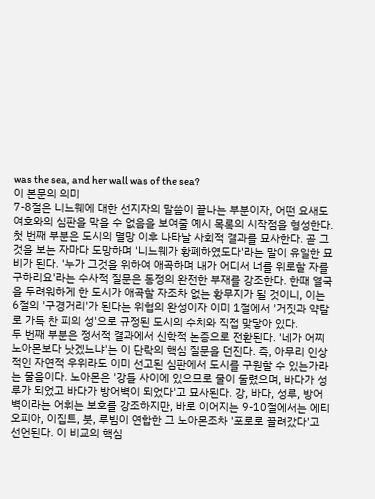was the sea, and her wall was of the sea?
이 본문의 의미
7-8절은 니느웨에 대한 선지자의 말씀이 끝나는 부분이자, 어떤 요새도 여호와의 심판을 막을 수 없음을 보여줄 예시 목록의 시작점을 형성한다. 첫 번째 부분은 도시의 멸망 이후 나타날 사회적 결과를 묘사한다. 곧 그것을 보는 자마다 도망하며 '니느웨가 황폐하였도다'라는 말이 유일한 묘비가 된다. '누가 그것을 위하여 애곡하며 내가 어디서 너를 위로할 자를 구하리요'라는 수사적 질문은 동정의 완전한 부재를 강조한다. 한때 열국을 두려워하게 한 도시가 애곡할 자조차 없는 황무지가 될 것이니, 이는 6절의 '구경거리'가 된다는 위협의 완성이자 이미 1절에서 '거짓과 약탈로 가득 찬 피의 성'으로 규정된 도시의 수치와 직접 맞닿아 있다.
두 번째 부분은 정서적 결과에서 신학적 논증으로 전환된다. '네가 어찌 노아몬보다 낫겠느냐'는 이 단락의 핵심 질문을 던진다. 즉, 아무리 인상적인 자연적 우위라도 이미 선고된 심판에서 도시를 구원할 수 있는가라는 물음이다. 노아몬은 '강들 사이에 있으므로 물이 둘렸으며, 바다가 성루가 되었고 바다가 방어벽이 되었다'고 묘사된다. 강, 바다, 성루, 방어벽이라는 어휘는 보호를 강조하지만, 바로 이어지는 9-10절에서는 에티오피아, 이집트, 붓, 루빔이 연합한 그 노아몬조차 '포로로 끌려갔다'고 선언된다. 이 비교의 핵심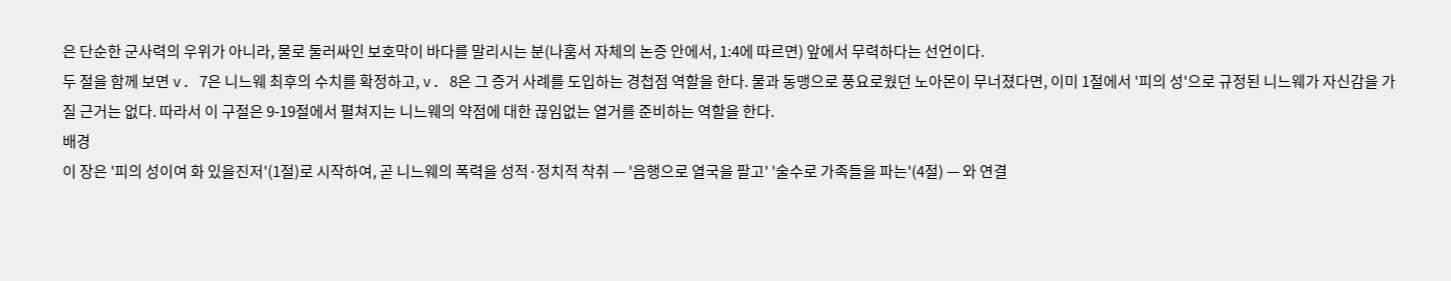은 단순한 군사력의 우위가 아니라, 물로 둘러싸인 보호막이 바다를 말리시는 분(나훔서 자체의 논증 안에서, 1:4에 따르면) 앞에서 무력하다는 선언이다.
두 절을 함께 보면 v. 7은 니느웨 최후의 수치를 확정하고, v. 8은 그 증거 사례를 도입하는 경첩점 역할을 한다. 물과 동맹으로 풍요로웠던 노아몬이 무너졌다면, 이미 1절에서 '피의 성'으로 규정된 니느웨가 자신감을 가질 근거는 없다. 따라서 이 구절은 9-19절에서 펼쳐지는 니느웨의 약점에 대한 끊임없는 열거를 준비하는 역할을 한다.
배경
이 장은 '피의 성이여 화 있을진저'(1절)로 시작하여, 곧 니느웨의 폭력을 성적·정치적 착취 — '음행으로 열국을 팔고' '술수로 가족들을 파는'(4절) — 와 연결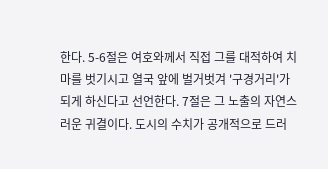한다. 5-6절은 여호와께서 직접 그를 대적하여 치마를 벗기시고 열국 앞에 벌거벗겨 '구경거리'가 되게 하신다고 선언한다. 7절은 그 노출의 자연스러운 귀결이다. 도시의 수치가 공개적으로 드러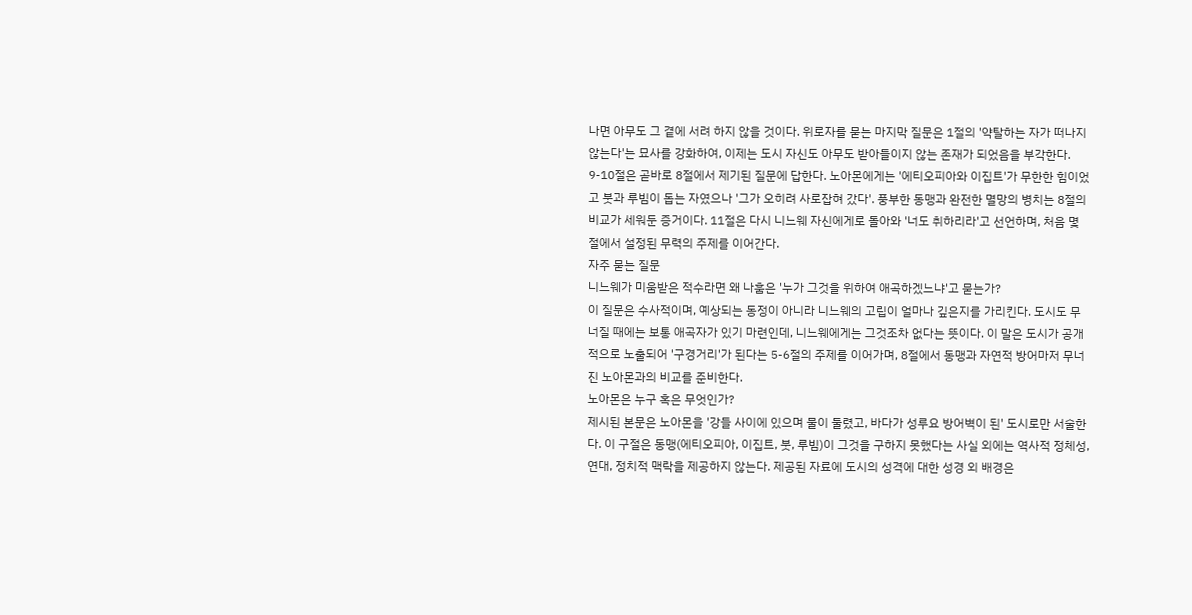나면 아무도 그 곁에 서려 하지 않을 것이다. 위로자를 묻는 마지막 질문은 1절의 '약탈하는 자가 떠나지 않는다'는 묘사를 강화하여, 이제는 도시 자신도 아무도 받아들이지 않는 존재가 되었음을 부각한다.
9-10절은 곧바로 8절에서 제기된 질문에 답한다. 노아몬에게는 '에티오피아와 이집트'가 무한한 힘이었고 붓과 루빔이 돕는 자였으나 '그가 오히려 사로잡혀 갔다'. 풍부한 동맹과 완전한 멸망의 병치는 8절의 비교가 세워둔 증거이다. 11절은 다시 니느웨 자신에게로 돌아와 '너도 취하리라'고 선언하며, 처음 몇 절에서 설정된 무력의 주제를 이어간다.
자주 묻는 질문
니느웨가 미움받은 적수라면 왜 나훔은 '누가 그것을 위하여 애곡하겠느냐'고 묻는가?
이 질문은 수사적이며, 예상되는 동정이 아니라 니느웨의 고립이 얼마나 깊은지를 가리킨다. 도시도 무너질 때에는 보통 애곡자가 있기 마련인데, 니느웨에게는 그것조차 없다는 뜻이다. 이 말은 도시가 공개적으로 노출되어 '구경거리'가 된다는 5-6절의 주제를 이어가며, 8절에서 동맹과 자연적 방어마저 무너진 노아몬과의 비교를 준비한다.
노아몬은 누구 혹은 무엇인가?
제시된 본문은 노아몬을 '강들 사이에 있으며 물이 둘렸고, 바다가 성루요 방어벽이 된' 도시로만 서술한다. 이 구절은 동맹(에티오피아, 이집트, 붓, 루빔)이 그것을 구하지 못했다는 사실 외에는 역사적 정체성, 연대, 정치적 맥락을 제공하지 않는다. 제공된 자료에 도시의 성격에 대한 성경 외 배경은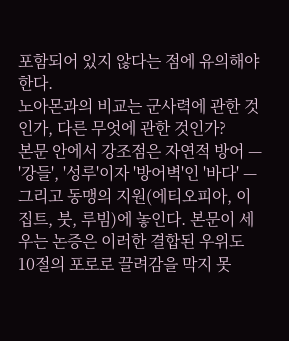포함되어 있지 않다는 점에 유의해야 한다.
노아몬과의 비교는 군사력에 관한 것인가, 다른 무엇에 관한 것인가?
본문 안에서 강조점은 자연적 방어 — '강들', '성루'이자 '방어벽'인 '바다' — 그리고 동맹의 지원(에티오피아, 이집트, 붓, 루빔)에 놓인다. 본문이 세우는 논증은 이러한 결합된 우위도 10절의 포로로 끌려감을 막지 못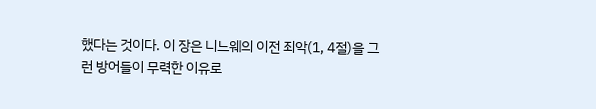했다는 것이다. 이 장은 니느웨의 이전 죄악(1, 4절)을 그런 방어들이 무력한 이유로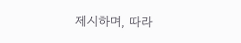제시하며, 따라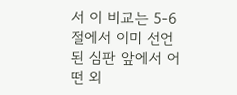서 이 비교는 5-6절에서 이미 선언된 심판 앞에서 어떤 외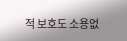적 보호도 소용없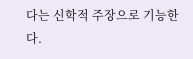다는 신학적 주장으로 기능한다.